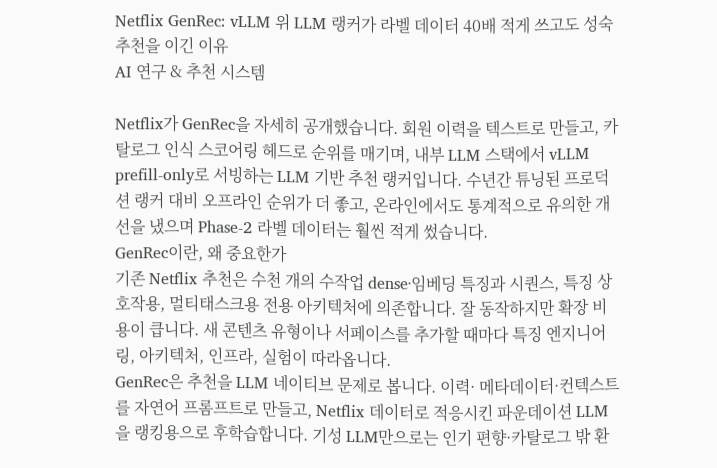Netflix GenRec: vLLM 위 LLM 랭커가 라벨 데이터 40배 적게 쓰고도 성숙 추천을 이긴 이유
AI 연구 & 추천 시스템

Netflix가 GenRec을 자세히 공개했습니다. 회원 이력을 텍스트로 만들고, 카탈로그 인식 스코어링 헤드로 순위를 매기며, 내부 LLM 스택에서 vLLM prefill-only로 서빙하는 LLM 기반 추천 랭커입니다. 수년간 튜닝된 프로덕션 랭커 대비 오프라인 순위가 더 좋고, 온라인에서도 통계적으로 유의한 개선을 냈으며 Phase-2 라벨 데이터는 훨씬 적게 썼습니다.
GenRec이란, 왜 중요한가
기존 Netflix 추천은 수천 개의 수작업 dense·임베딩 특징과 시퀀스, 특징 상호작용, 멀티태스크용 전용 아키텍처에 의존합니다. 잘 동작하지만 확장 비용이 큽니다. 새 콘텐츠 유형이나 서페이스를 추가할 때마다 특징 엔지니어링, 아키텍처, 인프라, 실험이 따라옵니다.
GenRec은 추천을 LLM 네이티브 문제로 봅니다. 이력· 메타데이터·컨텍스트를 자연어 프롬프트로 만들고, Netflix 데이터로 적응시킨 파운데이션 LLM을 랭킹용으로 후학습합니다. 기성 LLM만으로는 인기 편향·카탈로그 밖 환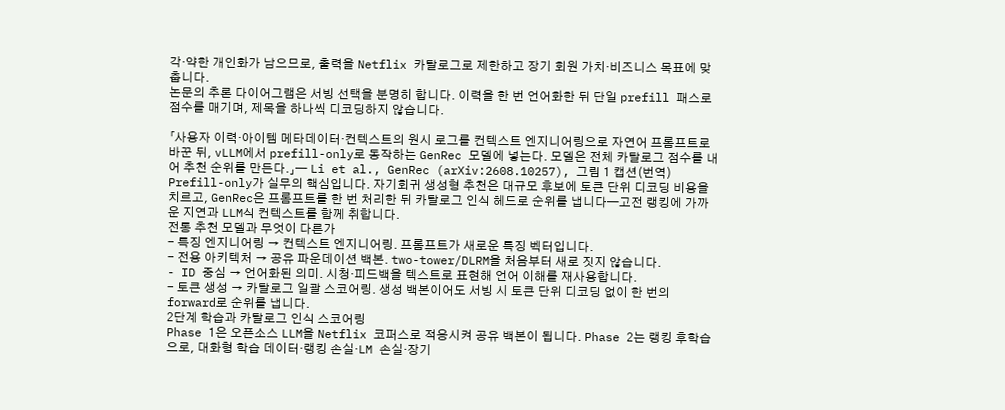각·약한 개인화가 남으므로, 출력을 Netflix 카탈로그로 제한하고 장기 회원 가치·비즈니스 목표에 맞춥니다.
논문의 추론 다이어그램은 서빙 선택을 분명히 합니다. 이력을 한 번 언어화한 뒤 단일 prefill 패스로 점수를 매기며, 제목을 하나씩 디코딩하지 않습니다.

「사용자 이력·아이템 메타데이터·컨텍스트의 원시 로그를 컨텍스트 엔지니어링으로 자연어 프롬프트로 바꾼 뒤, vLLM에서 prefill-only로 동작하는 GenRec 모델에 넣는다. 모델은 전체 카탈로그 점수를 내어 추천 순위를 만든다.」— Li et al., GenRec (arXiv:2608.10257), 그림 1 캡션(번역)
Prefill-only가 실무의 핵심입니다. 자기회귀 생성형 추천은 대규모 후보에 토큰 단위 디코딩 비용을 치르고, GenRec은 프롬프트를 한 번 처리한 뒤 카탈로그 인식 헤드로 순위를 냅니다—고전 랭킹에 가까운 지연과 LLM식 컨텍스트를 함께 취합니다.
전통 추천 모델과 무엇이 다른가
- 특징 엔지니어링 → 컨텍스트 엔지니어링. 프롬프트가 새로운 특징 벡터입니다.
- 전용 아키텍처 → 공유 파운데이션 백본. two-tower/DLRM을 처음부터 새로 짓지 않습니다.
- ID 중심 → 언어화된 의미. 시청·피드백을 텍스트로 표현해 언어 이해를 재사용합니다.
- 토큰 생성 → 카탈로그 일괄 스코어링. 생성 백본이어도 서빙 시 토큰 단위 디코딩 없이 한 번의 forward로 순위를 냅니다.
2단계 학습과 카탈로그 인식 스코어링
Phase 1은 오픈소스 LLM을 Netflix 코퍼스로 적응시켜 공유 백본이 됩니다. Phase 2는 랭킹 후학습으로, 대화형 학습 데이터·랭킹 손실·LM 손실·장기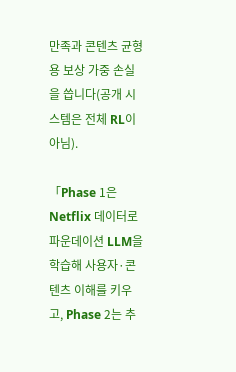만족과 콘텐츠 균형용 보상 가중 손실을 씁니다(공개 시스템은 전체 RL이 아님).

「Phase 1은 Netflix 데이터로 파운데이션 LLM을 학습해 사용자·콘텐츠 이해를 키우고, Phase 2는 추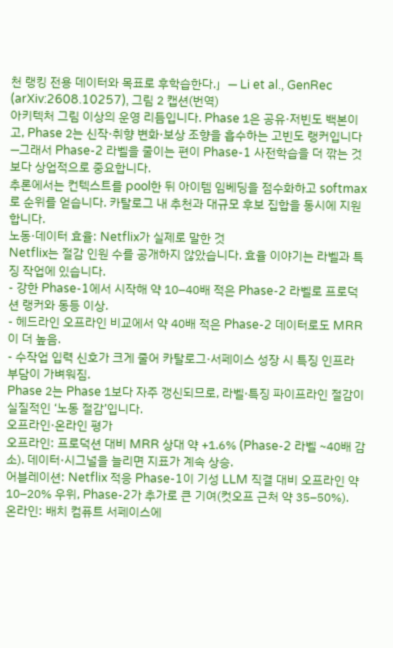천 랭킹 전용 데이터와 목표로 후학습한다.」— Li et al., GenRec (arXiv:2608.10257), 그림 2 캡션(번역)
아키텍처 그림 이상의 운영 리듬입니다. Phase 1은 공유·저빈도 백본이고, Phase 2는 신작·취향 변화·보상 조향을 흡수하는 고빈도 랭커입니다—그래서 Phase-2 라벨을 줄이는 편이 Phase-1 사전학습을 더 깎는 것보다 상업적으로 중요합니다.
추론에서는 컨텍스트를 pool한 뒤 아이템 임베딩을 점수화하고 softmax로 순위를 얻습니다. 카탈로그 내 추천과 대규모 후보 집합을 동시에 지원합니다.
노동·데이터 효율: Netflix가 실제로 말한 것
Netflix는 절감 인원 수를 공개하지 않았습니다. 효율 이야기는 라벨과 특징 작업에 있습니다.
- 강한 Phase-1에서 시작해 약 10–40배 적은 Phase-2 라벨로 프로덕션 랭커와 동등 이상.
- 헤드라인 오프라인 비교에서 약 40배 적은 Phase-2 데이터로도 MRR이 더 높음.
- 수작업 입력 신호가 크게 줄어 카탈로그·서페이스 성장 시 특징 인프라 부담이 가벼워짐.
Phase 2는 Phase 1보다 자주 갱신되므로, 라벨·특징 파이프라인 절감이 실질적인 ‘노동 절감’입니다.
오프라인·온라인 평가
오프라인: 프로덕션 대비 MRR 상대 약 +1.6% (Phase-2 라벨 ~40배 감소). 데이터·시그널을 늘리면 지표가 계속 상승.
어블레이션: Netflix 적응 Phase-1이 기성 LLM 직결 대비 오프라인 약 10–20% 우위, Phase-2가 추가로 큰 기여(컷오프 근처 약 35–50%).
온라인: 배치 컴퓨트 서페이스에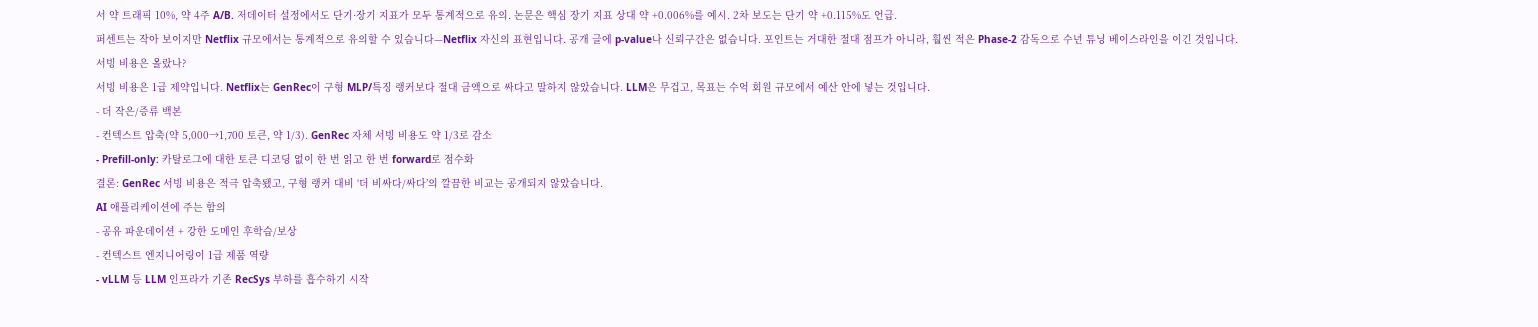서 약 트래픽 10%, 약 4주 A/B. 저데이터 설정에서도 단기·장기 지표가 모두 통계적으로 유의. 논문은 핵심 장기 지표 상대 약 +0.006%를 예시. 2차 보도는 단기 약 +0.115%도 언급.
퍼센트는 작아 보이지만 Netflix 규모에서는 통계적으로 유의할 수 있습니다—Netflix 자신의 표현입니다. 공개 글에 p-value나 신뢰구간은 없습니다. 포인트는 거대한 절대 점프가 아니라, 훨씬 적은 Phase-2 감독으로 수년 튜닝 베이스라인을 이긴 것입니다.
서빙 비용은 올랐나?
서빙 비용은 1급 제약입니다. Netflix는 GenRec이 구형 MLP/특징 랭커보다 절대 금액으로 싸다고 말하지 않았습니다. LLM은 무겁고, 목표는 수억 회원 규모에서 예산 안에 넣는 것입니다.
- 더 작은/증류 백본
- 컨텍스트 압축(약 5,000→1,700 토큰, 약 1/3). GenRec 자체 서빙 비용도 약 1/3로 감소
- Prefill-only: 카탈로그에 대한 토큰 디코딩 없이 한 번 읽고 한 번 forward로 점수화
결론: GenRec 서빙 비용은 적극 압축됐고, 구형 랭커 대비 ‘더 비싸다/싸다’의 깔끔한 비교는 공개되지 않았습니다.
AI 애플리케이션에 주는 함의
- 공유 파운데이션 + 강한 도메인 후학습/보상
- 컨텍스트 엔지니어링이 1급 제품 역량
- vLLM 등 LLM 인프라가 기존 RecSys 부하를 흡수하기 시작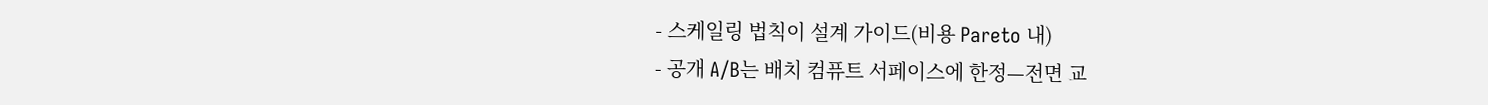- 스케일링 법칙이 설계 가이드(비용 Pareto 내)
- 공개 A/B는 배치 컴퓨트 서페이스에 한정—전면 교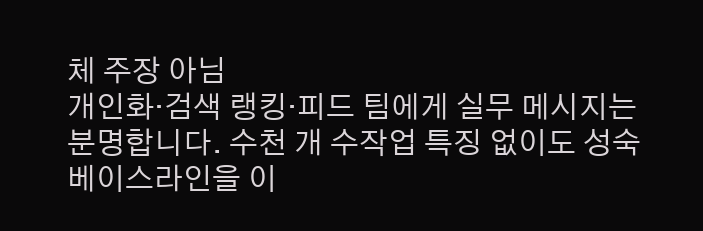체 주장 아님
개인화·검색 랭킹·피드 팀에게 실무 메시지는 분명합니다. 수천 개 수작업 특징 없이도 성숙 베이스라인을 이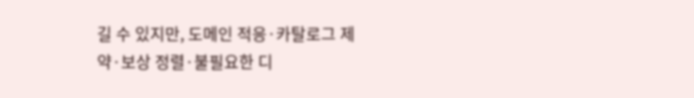길 수 있지만, 도메인 적응·카탈로그 제약·보상 정렬·불필요한 디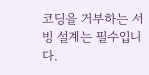코딩을 거부하는 서빙 설계는 필수입니다.